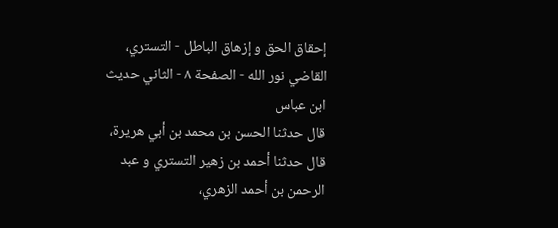إحقاق الحق و إزهاق الباطل - التستري، القاضي نور الله - الصفحة ٨ - الثاني حديث ابن عباس
قال حدثنا الحسن بن محمد بن أبي هريرة، قال حدثنا أحمد بن زهير التستري و عبد الرحمن بن أحمد الزهري،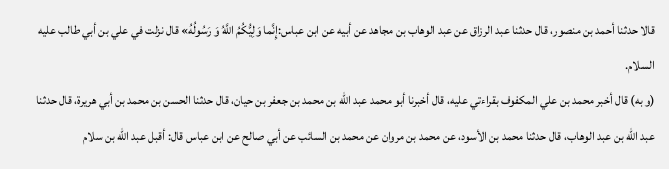قالا حدثنا أحمد بن منصور، قال حدثنا عبد الرزاق عن عبد الوهاب بن مجاهد عن أبيه عن ابن عباس:إِنَّما وَلِيُّكُمُ اللَّهُ وَ رَسُولُهُ» قال نزلت في علي بن أبي طالب عليه السلام.
(و به) قال أخبر محمد بن علي المكفوف بقراءتي عليه، قال أخبرنا أبو محمد عبد اللّه بن محمد بن جعفر بن حيان، قال حدثنا الحسن بن محمد بن أبي هريرة، قال حدثنا عبد اللّه بن عبد الوهاب، قال حدثنا محمد بن الأسود، عن محمد بن مروان عن محمد بن السائب عن أبي صالح عن ابن عباس قال: أقبل عبد اللّه بن سلام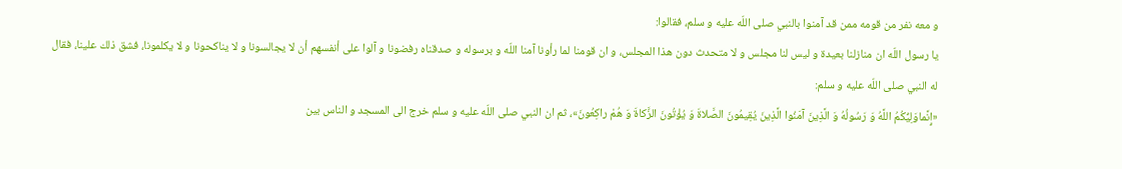و معه نفر من قومه ممن قد آمنوا بالنبي صلى اللّه عليه و سلم، فقالوا:
يا رسول اللّه ان منازلنا بعيدة و ليس لنا مجلس و لا متحدث دون هذا المجلس، و ان قومنا لما رأونا آمنا اللّه و برسوله و صدقناه رفضونا و آلوا على أنفسهم أن لا يجالسونا و لا يناكحونا و لا يكلمونا، فشق ذلك علينا، فقال له النبي صلى اللّه عليه و سلم:
«إِنَّماوَلِيُّكُمُ اللَّهُ وَ رَسُولُهُ وَ الَّذِينَ آمَنُوا الَّذِينَ يُقِيمُونَ الصَّلاةَ وَ يُؤْتُونَ الزَّكاةَ وَ هُمْ راكِعُونَ»، ثم ان النبي صلى اللّه عليه و سلم خرج الى المسجد و الناس بين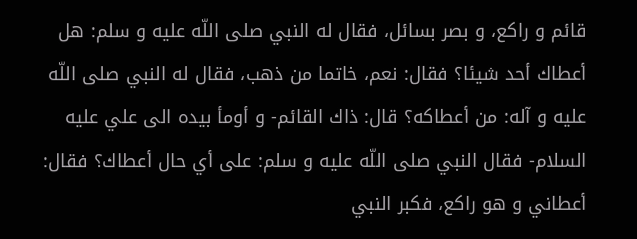قائم و راكع، و بصر بسائل، فقال له النبي صلى اللّه عليه و سلم: هل أعطاك أحد شيئا؟ فقال: نعم، خاتما من ذهب، فقال له النبي صلى اللّه عليه و آله: من أعطاكه؟ قال: ذاك القائم- و أومأ بيده الى علي عليه السلام- فقال النبي صلى اللّه عليه و سلم: على أي حال أعطاك؟ فقال: أعطاني و هو راكع، فكبر النبي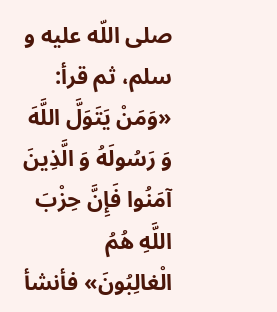صلى اللّه عليه و سلم، ثم قرأ: «وَمَنْ يَتَوَلَّ اللَّهَ وَ رَسُولَهُ وَ الَّذِينَ آمَنُوا فَإِنَّ حِزْبَ اللَّهِ هُمُ الْغالِبُونَ» فأنشأ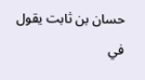حسان بن ثابت يقول في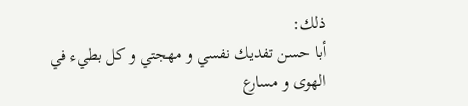ذلك:
أبا حسن تفديك نفسي و مهجتي و كل بطيء في الهوى و مسارع